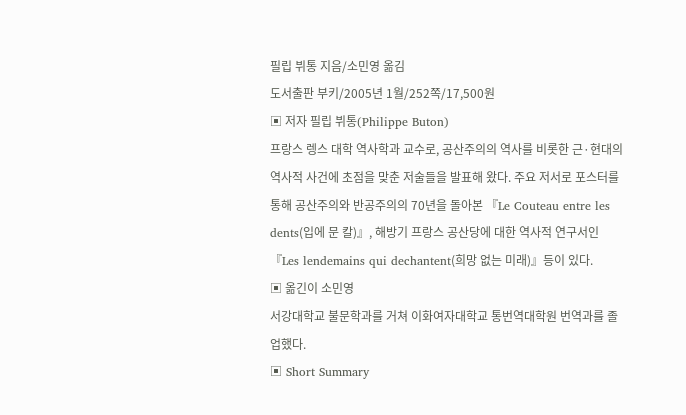필립 뷔통 지음/소민영 옮김
도서출판 부키/2005년 1월/252쪽/17,500원
▣ 저자 필립 뷔통(Philippe Buton)
프랑스 렝스 대학 역사학과 교수로, 공산주의의 역사를 비롯한 근·현대의 역사적 사건에 초점을 맞춘 저술들을 발표해 왔다. 주요 저서로 포스터를 통해 공산주의와 반공주의의 70년을 돌아본 『Le Couteau entre les dents(입에 문 칼)』, 해방기 프랑스 공산당에 대한 역사적 연구서인 『Les lendemains qui dechantent(희망 없는 미래)』등이 있다.
▣ 옮긴이 소민영
서강대학교 불문학과를 거쳐 이화여자대학교 통번역대학원 번역과를 졸업했다.
▣ Short Summary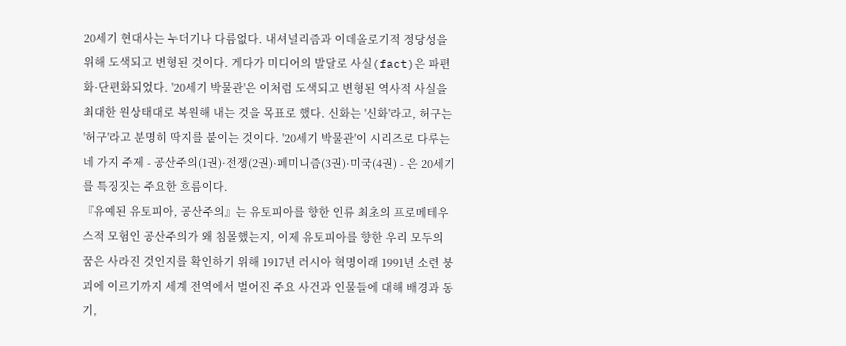20세기 현대사는 누더기나 다름없다. 내셔널리즘과 이데올로기적 정당성을 위해 도색되고 변형된 것이다. 게다가 미디어의 발달로 사실(fact)은 파편화·단편화되었다. '20세기 박물관'은 이처럼 도색되고 변형된 역사적 사실을 최대한 원상태대로 복원해 내는 것을 목표로 했다. 신화는 '신화'라고, 허구는 '허구'라고 분명히 딱지를 붙이는 것이다. '20세기 박물관'이 시리즈로 다루는 네 가지 주제 - 공산주의(1권)·전쟁(2권)·페미니즘(3권)·미국(4권) - 은 20세기를 특징짓는 주요한 흐름이다.
『유예된 유토피아, 공산주의』는 유토피아를 향한 인류 최초의 프로메테우스적 모험인 공산주의가 왜 침몰했는지, 이제 유토피아를 향한 우리 모두의 꿈은 사라진 것인지를 확인하기 위해 1917년 러시아 혁명이래 1991년 소련 붕괴에 이르기까지 세계 전역에서 벌어진 주요 사건과 인물들에 대해 배경과 동기,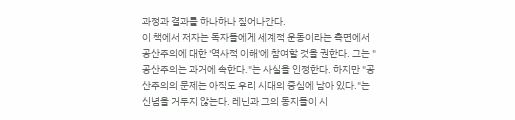과정과 결과를 하나하나 짚어나간다.
이 책에서 저자는 독자들에게 세계적 운동이라는 측면에서 공산주의에 대한 '역사적 이해'에 참여할 것을 권한다. 그는 "공산주의는 과거에 속한다."는 사실을 인정한다. 하지만 "공산주의의 문제는 아직도 우리 시대의 중심에 남아 있다."는 신념을 거두지 않는다. 레닌과 그의 동지들이 시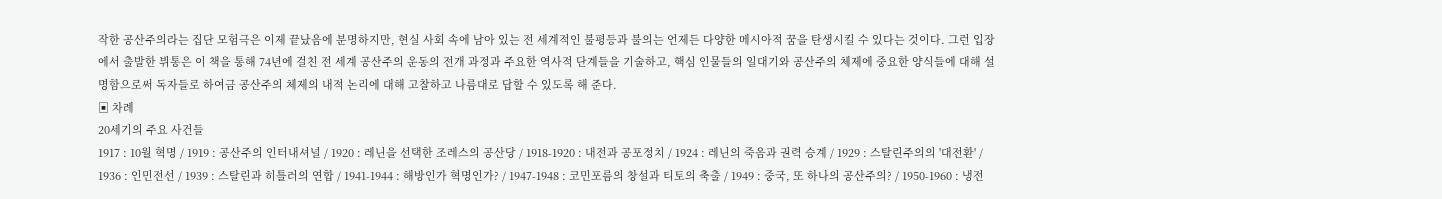작한 공산주의라는 집단 모험극은 이제 끝났음에 분명하지만, 현실 사회 속에 남아 있는 전 세계적인 불평등과 불의는 언제든 다양한 메시아적 꿈을 탄생시킬 수 있다는 것이다. 그런 입장에서 출발한 뷔통은 이 책을 통해 74년에 걸친 전 세계 공산주의 운동의 전개 과정과 주요한 역사적 단계들을 기술하고, 핵심 인물들의 일대기와 공산주의 체제에 중요한 양식들에 대해 설명함으로써 독자들로 하여금 공산주의 체제의 내적 논리에 대해 고찰하고 나름대로 답할 수 있도록 해 준다.
▣ 차례
20세기의 주요 사건들
1917 : 10월 혁명 / 1919 : 공산주의 인터내셔널 / 1920 : 레닌을 선택한 조레스의 공산당 / 1918-1920 : 내전과 공포정치 / 1924 : 레닌의 죽음과 권력 승계 / 1929 : 스탈린주의의 '대전환' / 1936 : 인민전선 / 1939 : 스탈린과 히틀러의 연합 / 1941-1944 : 해방인가 혁명인가? / 1947-1948 : 코민포름의 창설과 티토의 축출 / 1949 : 중국, 또 하나의 공산주의? / 1950-1960 : 냉전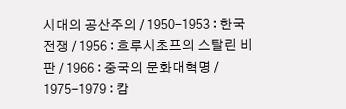시대의 공산주의 / 1950-1953 : 한국 전쟁 / 1956 : 흐루시초프의 스탈린 비판 / 1966 : 중국의 문화대혁명 / 1975-1979 : 캄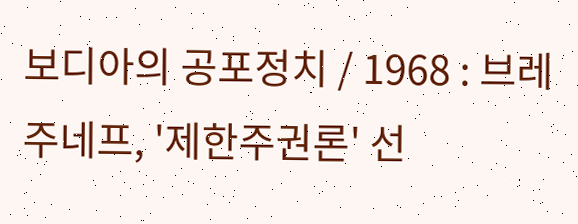보디아의 공포정치 / 1968 : 브레주네프, '제한주권론' 선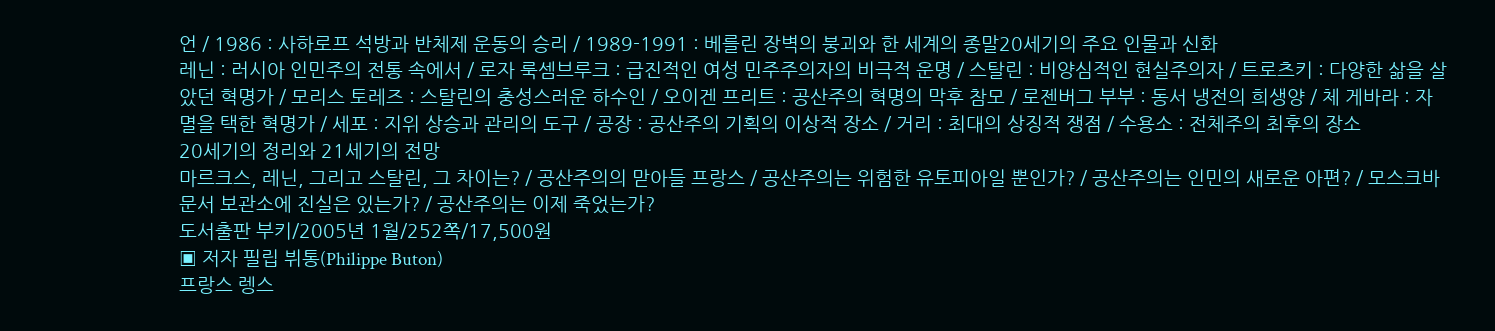언 / 1986 : 사하로프 석방과 반체제 운동의 승리 / 1989-1991 : 베를린 장벽의 붕괴와 한 세계의 종말20세기의 주요 인물과 신화
레닌 : 러시아 인민주의 전통 속에서 / 로자 룩셈브루크 : 급진적인 여성 민주주의자의 비극적 운명 / 스탈린 : 비양심적인 현실주의자 / 트로츠키 : 다양한 삶을 살았던 혁명가 / 모리스 토레즈 : 스탈린의 충성스러운 하수인 / 오이겐 프리트 : 공산주의 혁명의 막후 참모 / 로젠버그 부부 : 동서 냉전의 희생양 / 체 게바라 : 자멸을 택한 혁명가 / 세포 : 지위 상승과 관리의 도구 / 공장 : 공산주의 기획의 이상적 장소 / 거리 : 최대의 상징적 쟁점 / 수용소 : 전체주의 최후의 장소
20세기의 정리와 21세기의 전망
마르크스, 레닌, 그리고 스탈린, 그 차이는? / 공산주의의 맏아들 프랑스 / 공산주의는 위험한 유토피아일 뿐인가? / 공산주의는 인민의 새로운 아편? / 모스크바 문서 보관소에 진실은 있는가? / 공산주의는 이제 죽었는가?
도서출판 부키/2005년 1월/252쪽/17,500원
▣ 저자 필립 뷔통(Philippe Buton)
프랑스 렝스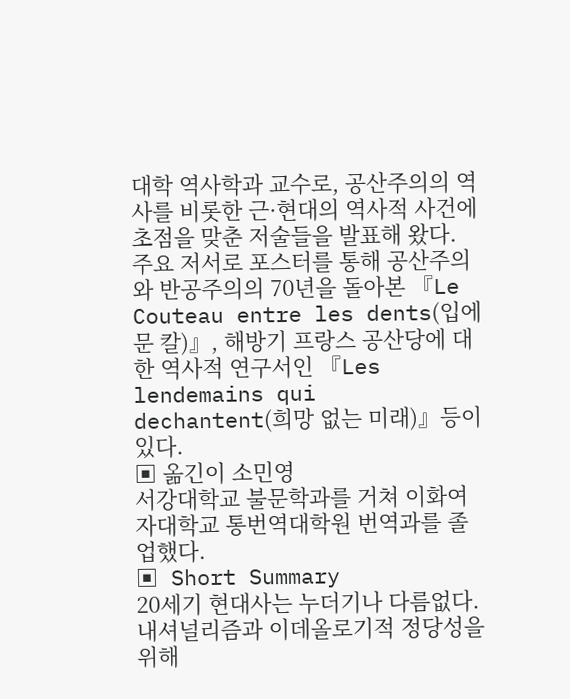대학 역사학과 교수로, 공산주의의 역사를 비롯한 근·현대의 역사적 사건에 초점을 맞춘 저술들을 발표해 왔다. 주요 저서로 포스터를 통해 공산주의와 반공주의의 70년을 돌아본 『Le Couteau entre les dents(입에 문 칼)』, 해방기 프랑스 공산당에 대한 역사적 연구서인 『Les lendemains qui dechantent(희망 없는 미래)』등이 있다.
▣ 옮긴이 소민영
서강대학교 불문학과를 거쳐 이화여자대학교 통번역대학원 번역과를 졸업했다.
▣ Short Summary
20세기 현대사는 누더기나 다름없다. 내셔널리즘과 이데올로기적 정당성을 위해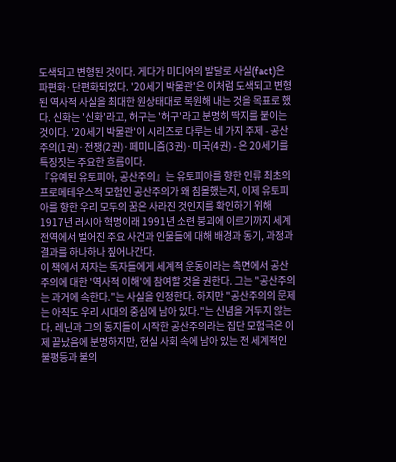도색되고 변형된 것이다. 게다가 미디어의 발달로 사실(fact)은 파편화·단편화되었다. '20세기 박물관'은 이처럼 도색되고 변형된 역사적 사실을 최대한 원상태대로 복원해 내는 것을 목표로 했다. 신화는 '신화'라고, 허구는 '허구'라고 분명히 딱지를 붙이는 것이다. '20세기 박물관'이 시리즈로 다루는 네 가지 주제 - 공산주의(1권)·전쟁(2권)·페미니즘(3권)·미국(4권) - 은 20세기를 특징짓는 주요한 흐름이다.
『유예된 유토피아, 공산주의』는 유토피아를 향한 인류 최초의 프로메테우스적 모험인 공산주의가 왜 침몰했는지, 이제 유토피아를 향한 우리 모두의 꿈은 사라진 것인지를 확인하기 위해 1917년 러시아 혁명이래 1991년 소련 붕괴에 이르기까지 세계 전역에서 벌어진 주요 사건과 인물들에 대해 배경과 동기, 과정과 결과를 하나하나 짚어나간다.
이 책에서 저자는 독자들에게 세계적 운동이라는 측면에서 공산주의에 대한 '역사적 이해'에 참여할 것을 권한다. 그는 "공산주의는 과거에 속한다."는 사실을 인정한다. 하지만 "공산주의의 문제는 아직도 우리 시대의 중심에 남아 있다."는 신념을 거두지 않는다. 레닌과 그의 동지들이 시작한 공산주의라는 집단 모험극은 이제 끝났음에 분명하지만, 현실 사회 속에 남아 있는 전 세계적인 불평등과 불의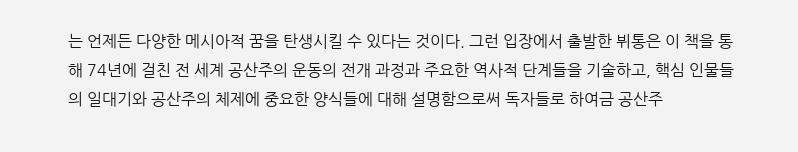는 언제든 다양한 메시아적 꿈을 탄생시킬 수 있다는 것이다. 그런 입장에서 출발한 뷔통은 이 책을 통해 74년에 걸친 전 세계 공산주의 운동의 전개 과정과 주요한 역사적 단계들을 기술하고, 핵심 인물들의 일대기와 공산주의 체제에 중요한 양식들에 대해 설명함으로써 독자들로 하여금 공산주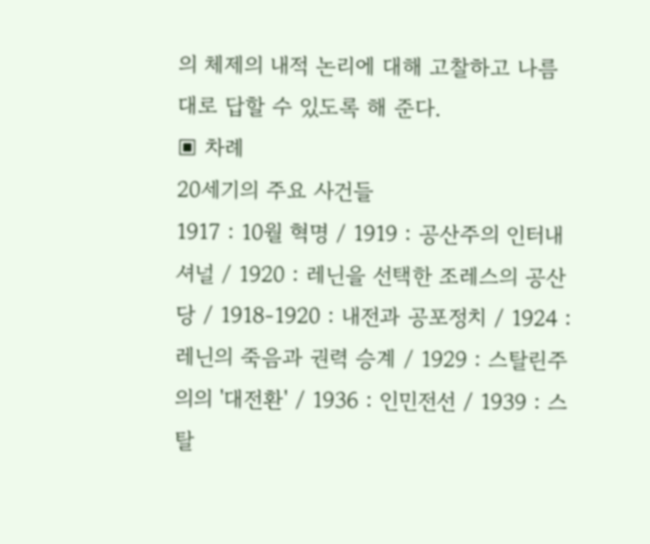의 체제의 내적 논리에 대해 고찰하고 나름대로 답할 수 있도록 해 준다.
▣ 차례
20세기의 주요 사건들
1917 : 10월 혁명 / 1919 : 공산주의 인터내셔널 / 1920 : 레닌을 선택한 조레스의 공산당 / 1918-1920 : 내전과 공포정치 / 1924 : 레닌의 죽음과 권력 승계 / 1929 : 스탈린주의의 '대전환' / 1936 : 인민전선 / 1939 : 스탈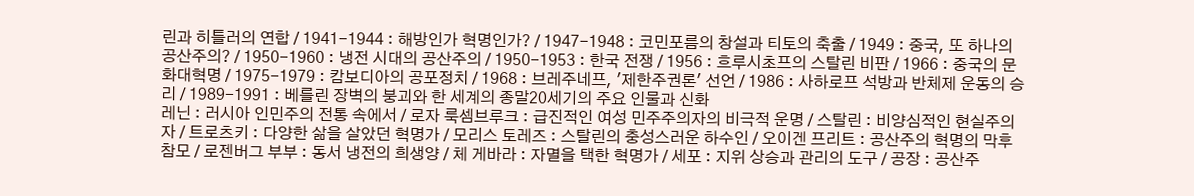린과 히틀러의 연합 / 1941-1944 : 해방인가 혁명인가? / 1947-1948 : 코민포름의 창설과 티토의 축출 / 1949 : 중국, 또 하나의 공산주의? / 1950-1960 : 냉전 시대의 공산주의 / 1950-1953 : 한국 전쟁 / 1956 : 흐루시초프의 스탈린 비판 / 1966 : 중국의 문화대혁명 / 1975-1979 : 캄보디아의 공포정치 / 1968 : 브레주네프, '제한주권론' 선언 / 1986 : 사하로프 석방과 반체제 운동의 승리 / 1989-1991 : 베를린 장벽의 붕괴와 한 세계의 종말20세기의 주요 인물과 신화
레닌 : 러시아 인민주의 전통 속에서 / 로자 룩셈브루크 : 급진적인 여성 민주주의자의 비극적 운명 / 스탈린 : 비양심적인 현실주의자 / 트로츠키 : 다양한 삶을 살았던 혁명가 / 모리스 토레즈 : 스탈린의 충성스러운 하수인 / 오이겐 프리트 : 공산주의 혁명의 막후 참모 / 로젠버그 부부 : 동서 냉전의 희생양 / 체 게바라 : 자멸을 택한 혁명가 / 세포 : 지위 상승과 관리의 도구 / 공장 : 공산주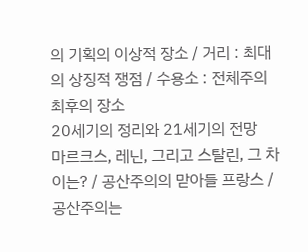의 기획의 이상적 장소 / 거리 : 최대의 상징적 쟁점 / 수용소 : 전체주의 최후의 장소
20세기의 정리와 21세기의 전망
마르크스, 레닌, 그리고 스탈린, 그 차이는? / 공산주의의 맏아들 프랑스 / 공산주의는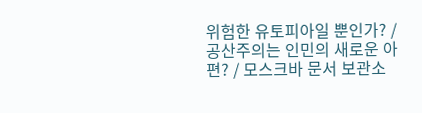위험한 유토피아일 뿐인가? / 공산주의는 인민의 새로운 아편? / 모스크바 문서 보관소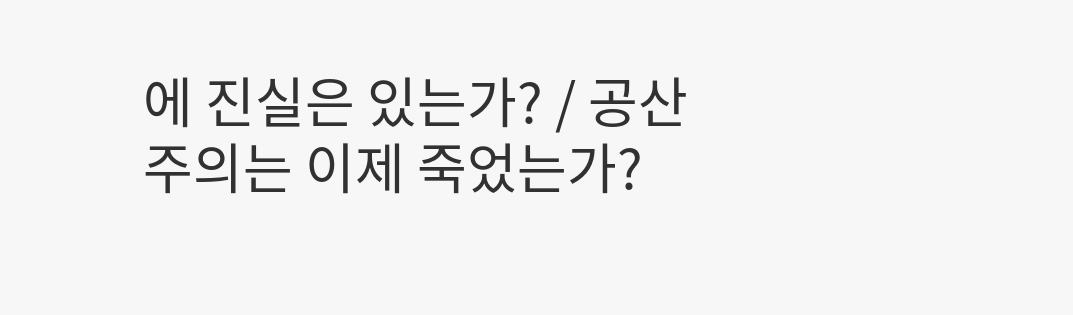에 진실은 있는가? / 공산주의는 이제 죽었는가?